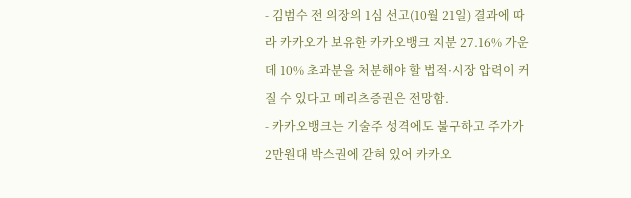- 김범수 전 의장의 1심 선고(10월 21일) 결과에 따라 카카오가 보유한 카카오뱅크 지분 27.16% 가운데 10% 초과분을 처분해야 할 법적·시장 압력이 커질 수 있다고 메리츠증권은 전망함.
- 카카오뱅크는 기술주 성격에도 불구하고 주가가 2만원대 박스권에 갇혀 있어 카카오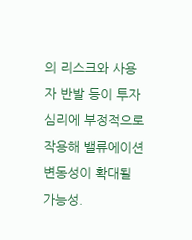의 리스크와 사용자 반발 등이 투자심리에 부정적으로 작용해 밸류에이션 변동성이 확대될 가능성.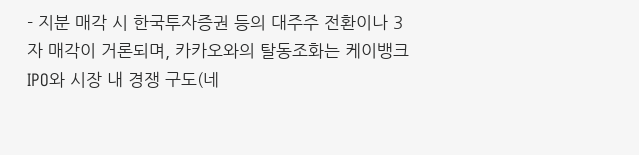- 지분 매각 시 한국투자증권 등의 대주주 전환이나 3자 매각이 거론되며, 카카오와의 탈동조화는 케이뱅크 IPO와 시장 내 경쟁 구도(네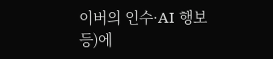이버의 인수·AI 행보 등)에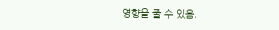영향을 줄 수 있음.